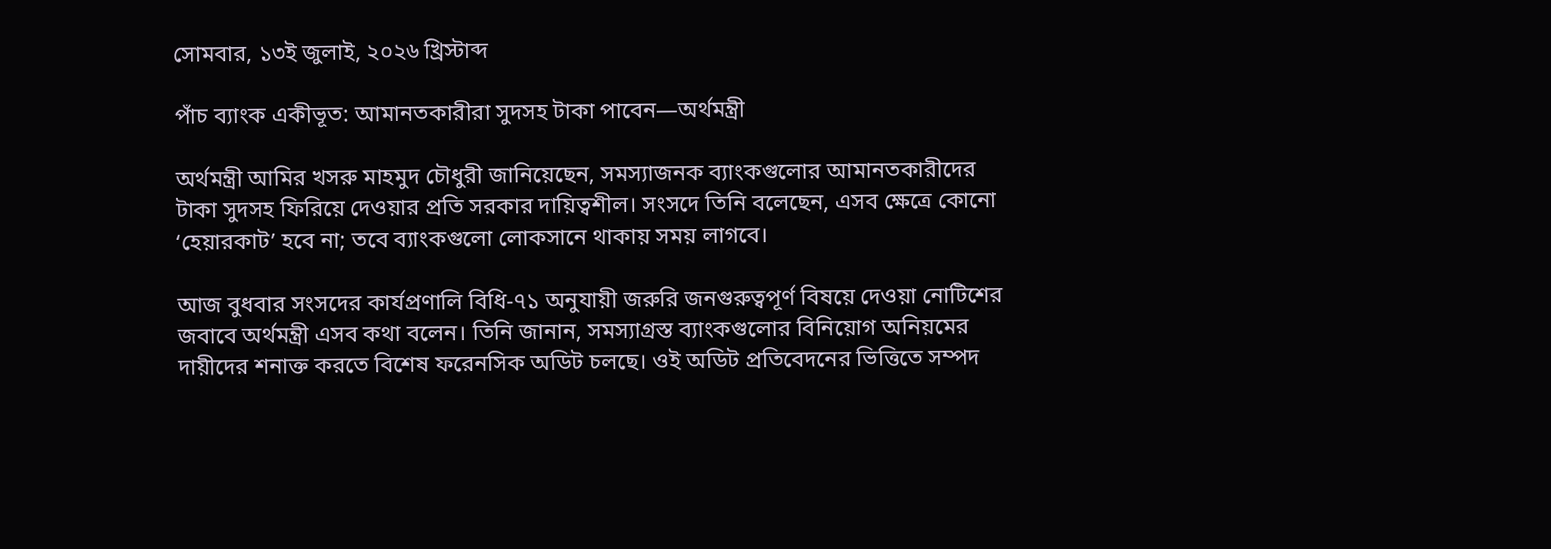সোমবার, ১৩ই জুলাই, ২০২৬ খ্রিস্টাব্দ

পাঁচ ব্যাংক একীভূত: আমানতকারীরা সুদসহ টাকা পাবেন—অর্থমন্ত্রী

অর্থমন্ত্রী আমির খসরু মাহমুদ চৌধুরী জানিয়েছেন, সমস্যাজনক ব্যাংকগুলোর আমানতকারীদের টাকা সুদসহ ফিরিয়ে দেওয়ার প্রতি সরকার দায়িত্বশীল। সংসদে তিনি বলেছেন, এসব ক্ষেত্রে কোনো ‘হেয়ারকাট’ হবে না; তবে ব্যাংকগুলো লোকসানে থাকায় সময় লাগবে।

আজ বুধবার সংসদের কার্যপ্রণালি বিধি-৭১ অনুযায়ী জরুরি জনগুরুত্বপূর্ণ বিষয়ে দেওয়া নোটিশের জবাবে অর্থমন্ত্রী এসব কথা বলেন। তিনি জানান, সমস্যাগ্রস্ত ব্যাংকগুলোর বিনিয়োগ অনিয়মের দায়ীদের শনাক্ত করতে বিশেষ ফরেনসিক অডিট চলছে। ওই অডিট প্রতিবেদনের ভিত্তিতে সম্পদ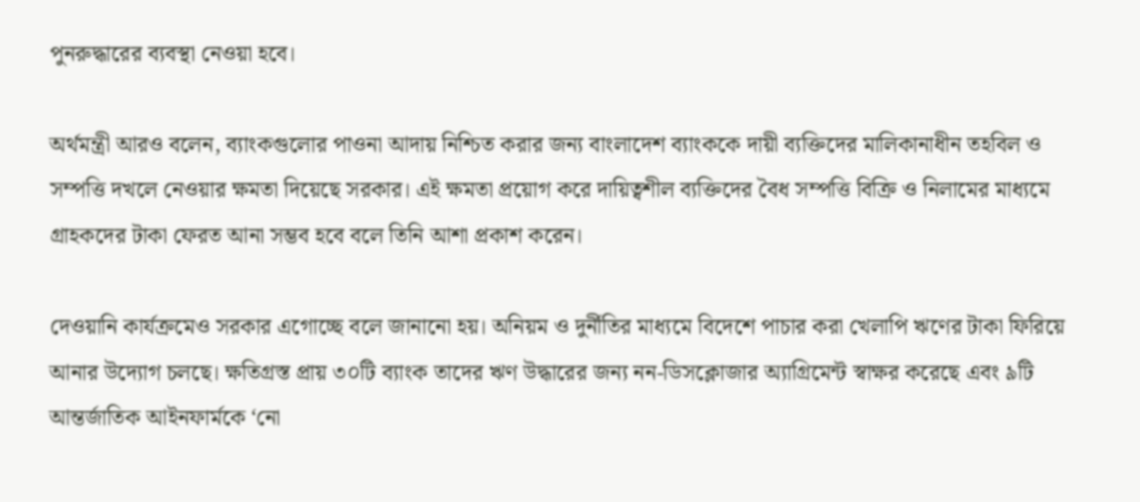পুনরুদ্ধারের ব্যবস্থা নেওয়া হবে।

অর্থমন্ত্রী আরও বলেন, ব্যাংকগুলোর পাওনা আদায় নিশ্চিত করার জন্য বাংলাদেশ ব্যাংককে দায়ী ব্যক্তিদের মালিকানাধীন তহবিল ও সম্পত্তি দখলে নেওয়ার ক্ষমতা দিয়েছে সরকার। এই ক্ষমতা প্রয়োগ করে দায়িত্বশীল ব্যক্তিদের বৈধ সম্পত্তি বিক্রি ও নিলামের মাধ্যমে গ্রাহকদের টাকা ফেরত আনা সম্ভব হবে বলে তিনি আশা প্রকাশ করেন।

দেওয়ানি কার্যক্রমেও সরকার এগোচ্ছে বলে জানানো হয়। অনিয়ম ও দুর্নীতির মাধ্যমে বিদেশে পাচার করা খেলাপি ঋণের টাকা ফিরিয়ে আনার উদ্যোগ চলছে। ক্ষতিগ্রস্ত প্রায় ৩০টি ব্যাংক তাদের ঋণ উদ্ধারের জন্য নন-ডিসক্লোজার অ্যাগ্রিমেন্ট স্বাক্ষর করেছে এবং ৯টি আন্তর্জাতিক আইনফার্মকে ‘নো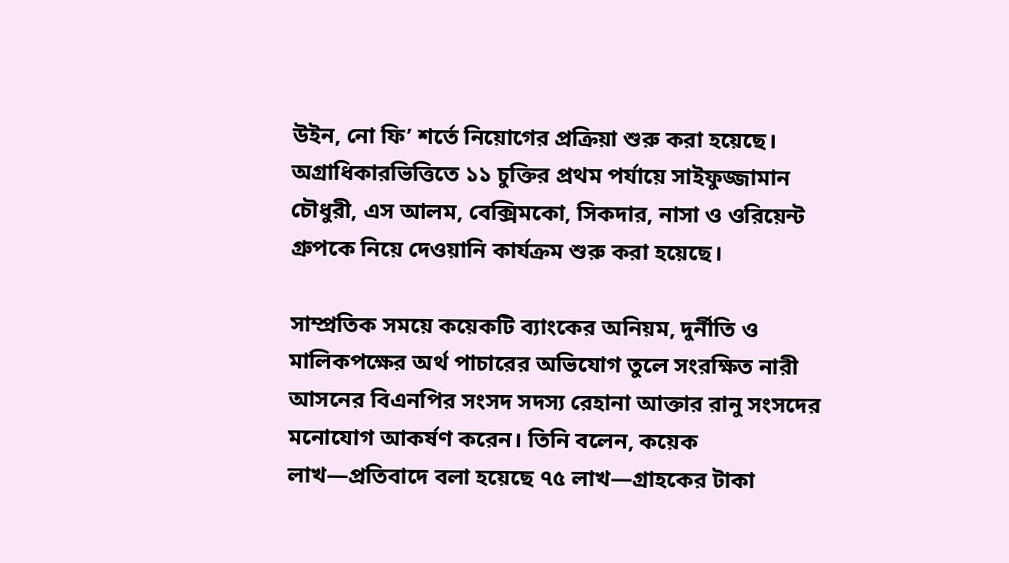উইন, নো ফি’ শর্তে নিয়োগের প্রক্রিয়া শুরু করা হয়েছে। অগ্রাধিকারভিত্তিতে ১১ চুক্তির প্রথম পর্যায়ে সাইফুজ্জামান চৌধুরী, এস আলম, বেক্সিমকো, সিকদার, নাসা ও ওরিয়েন্ট গ্রুপকে নিয়ে দেওয়ানি কার্যক্রম শুরু করা হয়েছে।

সাম্প্রতিক সময়ে কয়েকটি ব্যাংকের অনিয়ম, দুর্নীতি ও মালিকপক্ষের অর্থ পাচারের অভিযোগ তুলে সংরক্ষিত নারী আসনের বিএনপির সংসদ সদস্য রেহানা আক্তার রানু সংসদের মনোযোগ আকর্ষণ করেন। তিনি বলেন, কয়েক লাখ—প্রতিবাদে বলা হয়েছে ৭৫ লাখ—গ্রাহকের টাকা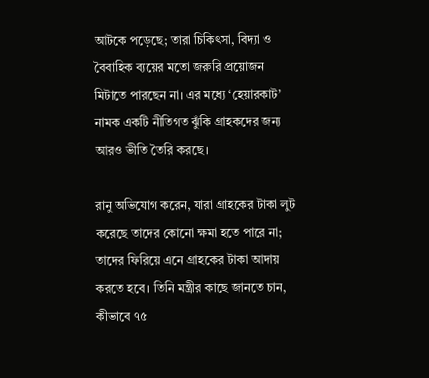আটকে পড়েছে; তারা চিকিৎসা, বিদ্যা ও বৈবাহিক ব্যয়ের মতো জরুরি প্রয়োজন মিটাতে পারছেন না। এর মধ্যে ‘হেয়ারকাট’ নামক একটি নীতিগত ঝুঁকি গ্রাহকদের জন্য আরও ভীতি তৈরি করছে।

রানু অভিযোগ করেন, যারা গ্রাহকের টাকা লুট করেছে তাদের কোনো ক্ষমা হতে পারে না; তাদের ফিরিয়ে এনে গ্রাহকের টাকা আদায় করতে হবে। তিনি মন্ত্রীর কাছে জানতে চান, কীভাবে ৭৫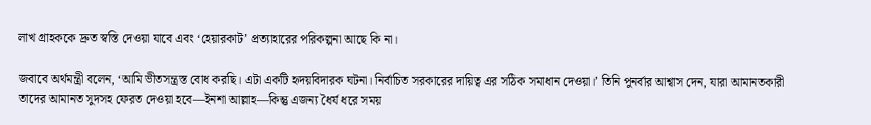লাখ গ্রাহককে দ্রুত স্বস্তি দেওয়া যাবে এবং ‘হেয়ারকাট’ প্রত্যাহারের পরিকল্পনা আছে কি না।

জবাবে অর্থমন্ত্রী বলেন, ‘আমি ভীতসন্ত্রস্ত বোধ করছি। এটা একটি হৃদয়বিদারক ঘটনা। নির্বাচিত সরকারের দায়িত্ব এর সঠিক সমাধান দেওয়া।’ তিনি পুনর্বার আশ্বাস দেন, যারা আমানতকারী তাদের আমানত সুদসহ ফেরত দেওয়া হবে—ইনশা আল্লাহ—কিন্তু এজন্য ধৈর্য ধরে সময়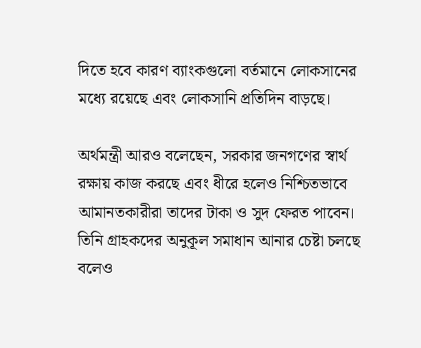দিতে হবে কারণ ব্যাংকগুলো বর্তমানে লোকসানের মধ্যে রয়েছে এবং লোকসানি প্রতিদিন বাড়ছে।

অর্থমন্ত্রী আরও বলেছেন, সরকার জনগণের স্বার্থ রক্ষায় কাজ করছে এবং ধীরে হলেও নিশ্চিতভাবে আমানতকারীরা তাদের টাকা ও সুদ ফেরত পাবেন। তিনি গ্রাহকদের অনুকূল সমাধান আনার চেষ্টা চলছে বলেও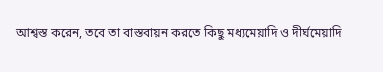আশ্বস্ত করেন, তবে তা বাস্তবায়ন করতে কিছু মধ্যমেয়াদি ও দীর্ঘমেয়াদি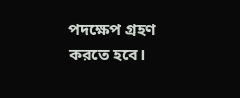পদক্ষেপ গ্রহণ করতে হবে।